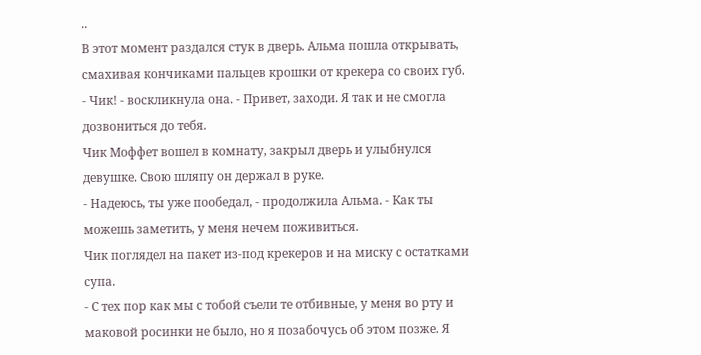..
В этот момент раздался стук в дверь. Альма пошла открывать, смахивая кончиками пальцев крошки от крекера со своих губ.
- Чик! - воскликнула она. - Привет, заходи. Я так и не смогла дозвониться до тебя.
Чик Моффет вошел в комнату, закрыл дверь и улыбнулся девушке. Свою шляпу он держал в руке.
- Надеюсь, ты уже пообедал, - продолжила Альма. - Как ты можешь заметить, у меня нечем поживиться.
Чик поглядел на пакет из-под крекеров и на миску с остатками супа.
- С тех пор как мы с тобой съели те отбивные, у меня во рту и маковой росинки не было, но я позабочусь об этом позже. Я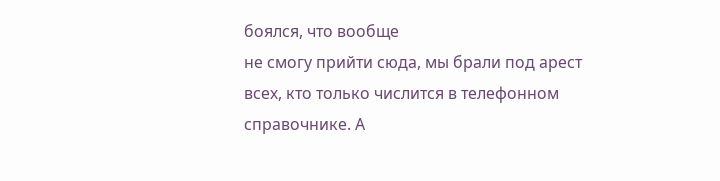боялся, что вообще
не смогу прийти сюда, мы брали под арест всех, кто только числится в телефонном справочнике. А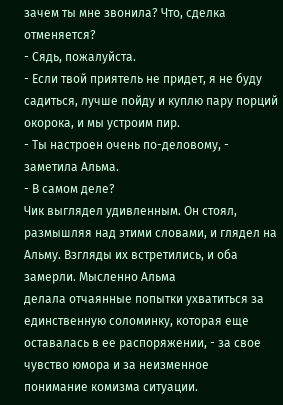зачем ты мне звонила? Что, сделка отменяется?
- Сядь, пожалуйста.
- Если твой приятель не придет, я не буду садиться, лучше пойду и куплю пару порций окорока, и мы устроим пир.
- Ты настроен очень по-деловому, - заметила Альма.
- В самом деле?
Чик выглядел удивленным. Он стоял, размышляя над этими словами, и глядел на Альму. Взгляды их встретились, и оба замерли. Мысленно Альма
делала отчаянные попытки ухватиться за единственную соломинку, которая еще оставалась в ее распоряжении, - за свое чувство юмора и за неизменное
понимание комизма ситуации.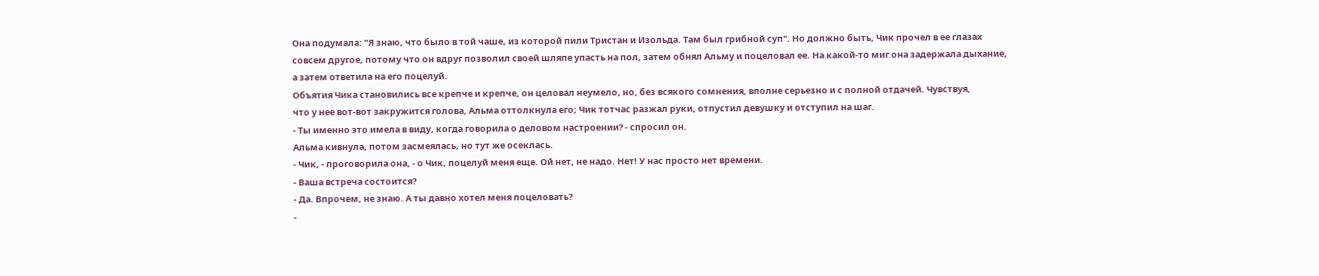Она подумала: "Я знаю, что было в той чаше, из которой пили Тристан и Изольда. Там был грибной суп". Но должно быть, Чик прочел в ее глазах
совсем другое, потому что он вдруг позволил своей шляпе упасть на пол, затем обнял Альму и поцеловал ее. На какой-то миг она задержала дыхание,
а затем ответила на его поцелуй.
Объятия Чика становились все крепче и крепче, он целовал неумело, но, без всякого сомнения, вполне серьезно и с полной отдачей. Чувствуя,
что у нее вот-вот закружится голова, Альма оттолкнула его; Чик тотчас разжал руки, отпустил девушку и отступил на шаг.
- Ты именно это имела в виду, когда говорила о деловом настроении? - спросил он.
Альма кивнула, потом засмеялась, но тут же осеклась.
- Чик, - проговорила она, - о Чик, поцелуй меня еще. Ой нет, не надо. Нет! У нас просто нет времени.
- Ваша встреча состоится?
- Да. Впрочем, не знаю. А ты давно хотел меня поцеловать?
-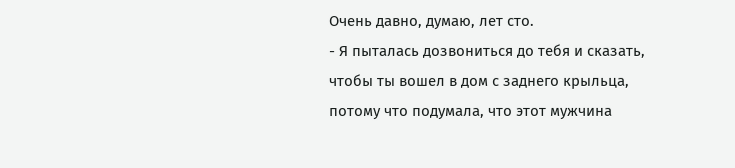Очень давно, думаю, лет сто.
- Я пыталась дозвониться до тебя и сказать, чтобы ты вошел в дом с заднего крыльца, потому что подумала, что этот мужчина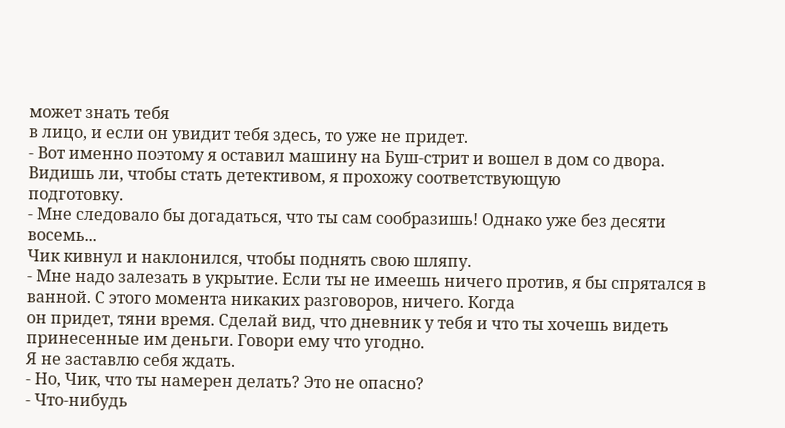может знать тебя
в лицо, и если он увидит тебя здесь, то уже не придет.
- Вот именно поэтому я оставил машину на Буш-стрит и вошел в дом со двора. Видишь ли, чтобы стать детективом, я прохожу соответствующую
подготовку.
- Мне следовало бы догадаться, что ты сам сообразишь! Однако уже без десяти восемь...
Чик кивнул и наклонился, чтобы поднять свою шляпу.
- Мне надо залезать в укрытие. Если ты не имеешь ничего против, я бы спрятался в ванной. С этого момента никаких разговоров, ничего. Когда
он придет, тяни время. Сделай вид, что дневник у тебя и что ты хочешь видеть принесенные им деньги. Говори ему что угодно.
Я не заставлю себя ждать.
- Но, Чик, что ты намерен делать? Это не опасно?
- Что-нибудь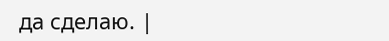да сделаю. |